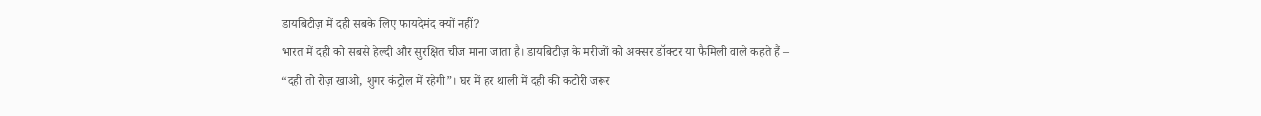डायबिटीज़ में दही सबके लिए फायदेमंद क्यों नहीं?
भारत में दही को सबसे हेल्दी और सुरक्षित चीज माना जाता है। डायबिटीज़ के मरीजों को अक्सर डॉक्टर या फैमिली वाले कहते हैं – “दही तो रोज़ खाओ, शुगर कंट्रोल में रहेगी”। घर में हर थाली में दही की कटोरी जरूर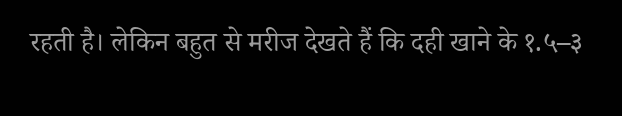रहती है। लेकिन बहुत से मरीज देखते हैं कि दही खाने के १.५–३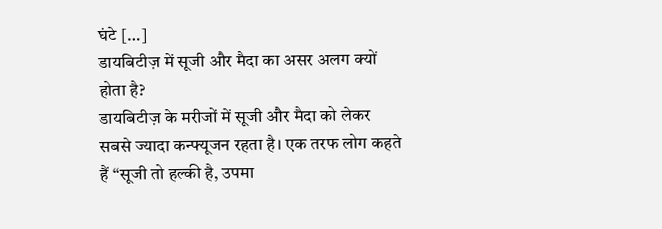घंटे […]
डायबिटीज़ में सूजी और मैदा का असर अलग क्यों होता है?
डायबिटीज़ के मरीजों में सूजी और मैदा को लेकर सबसे ज्यादा कन्फ्यूजन रहता है। एक तरफ लोग कहते हैं “सूजी तो हल्की है, उपमा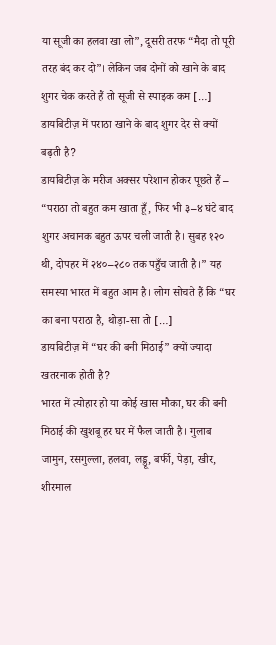या सूजी का हलवा खा लो”, दूसरी तरफ “मैदा तो पूरी तरह बंद कर दो”। लेकिन जब दोनों को खाने के बाद शुगर चेक करते हैं तो सूजी से स्पाइक कम […]
डायबिटीज़ में पराठा खाने के बाद शुगर देर से क्यों बढ़ती है?
डायबिटीज़ के मरीज अक्सर परेशान होकर पूछते हैं – “पराठा तो बहुत कम खाता हूँ, फिर भी ३–४ घंटे बाद शुगर अचानक बहुत ऊपर चली जाती है। सुबह १२० थी, दोपहर में २४०–२८० तक पहुँच जाती है।” यह समस्या भारत में बहुत आम है। लोग सोचते हैं कि “घर का बना पराठा है, थोड़ा-सा तो […]
डायबिटीज़ में “घर की बनी मिठाई” क्यों ज्यादा खतरनाक होती है?
भारत में त्योहार हो या कोई खास मौका, घर की बनी मिठाई की खुशबू हर घर में फैल जाती है। गुलाब जामुन, रसगुल्ला, हलवा, लड्डू, बर्फी, पेड़ा, खीर, शीरमाल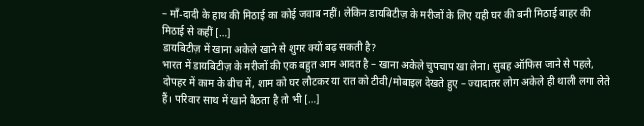– माँ-दादी के हाथ की मिठाई का कोई जवाब नहीं। लेकिन डायबिटीज़ के मरीजों के लिए यही घर की बनी मिठाई बाहर की मिठाई से कहीं […]
डायबिटीज़ में खाना अकेले खाने से शुगर क्यों बढ़ सकती है?
भारत में डायबिटीज़ के मरीजों की एक बहुत आम आदत है – खाना अकेले चुपचाप खा लेना। सुबह ऑफिस जाने से पहले, दोपहर में काम के बीच में, शाम को घर लौटकर या रात को टीवी/मोबाइल देखते हुए – ज्यादातर लोग अकेले ही थाली लगा लेते हैं। परिवार साथ में खाने बैठता है तो भी […]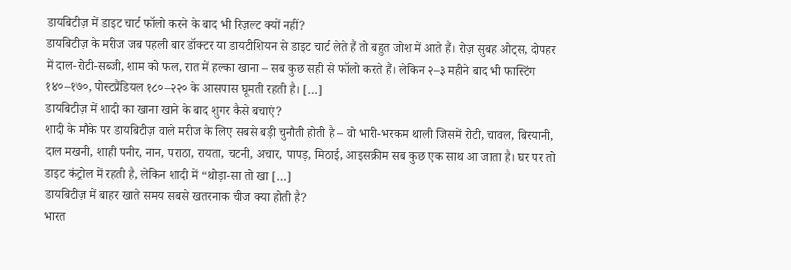डायबिटीज़ में डाइट चार्ट फॉलो करने के बाद भी रिज़ल्ट क्यों नहीं?
डायबिटीज़ के मरीज जब पहली बार डॉक्टर या डायटीशियन से डाइट चार्ट लेते हैं तो बहुत जोश में आते हैं। रोज़ सुबह ओट्स, दोपहर में दाल-रोटी-सब्जी, शाम को फल, रात में हल्का खाना – सब कुछ सही से फॉलो करते हैं। लेकिन २–३ महीने बाद भी फास्टिंग १४०–१७०, पोस्टप्रैंडियल १८०–२२० के आसपास घूमती रहती है। […]
डायबिटीज़ में शादी का खाना खाने के बाद शुगर कैसे बचाएं?
शादी के मौके पर डायबिटीज़ वाले मरीज के लिए सबसे बड़ी चुनौती होती है – वो भारी-भरकम थाली जिसमें रोटी, चावल, बिरयानी, दाल मखनी, शाही पनीर, नान, पराठा, रायता, चटनी, अचार, पापड़, मिठाई, आइसक्रीम सब कुछ एक साथ आ जाता है। घर पर तो डाइट कंट्रोल में रहती है, लेकिन शादी में “थोड़ा-सा तो खा […]
डायबिटीज़ में बाहर खाते समय सबसे खतरनाक चीज क्या होती है?
भारत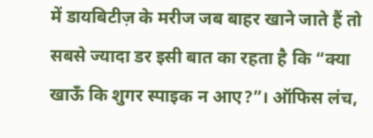में डायबिटीज़ के मरीज जब बाहर खाने जाते हैं तो सबसे ज्यादा डर इसी बात का रहता है कि “क्या खाऊँ कि शुगर स्पाइक न आए?”। ऑफिस लंच,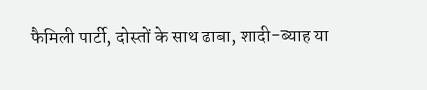फैमिली पार्टी, दोस्तों के साथ ढाबा, शादी-ब्याह या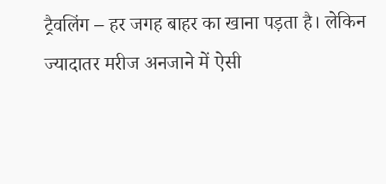ट्रैवलिंग – हर जगह बाहर का खाना पड़ता है। लेकिन ज्यादातर मरीज अनजाने में ऐसी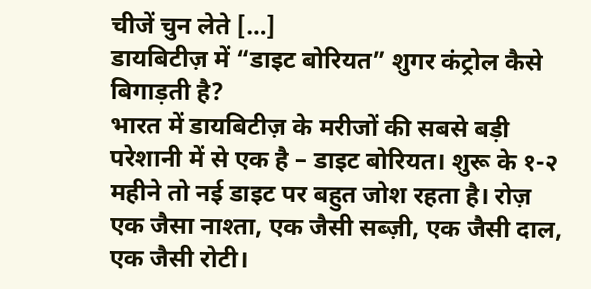चीजें चुन लेते […]
डायबिटीज़ में “डाइट बोरियत” शुगर कंट्रोल कैसे बिगाड़ती है?
भारत में डायबिटीज़ के मरीजों की सबसे बड़ी परेशानी में से एक है – डाइट बोरियत। शुरू के १-२ महीने तो नई डाइट पर बहुत जोश रहता है। रोज़ एक जैसा नाश्ता, एक जैसी सब्ज़ी, एक जैसी दाल, एक जैसी रोटी।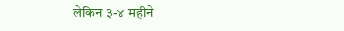लेकिन ३-४ महीने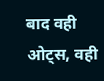बाद वही ओट्स, वही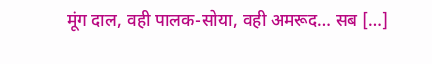मूंग दाल, वही पालक-सोया, वही अमरूद… सब […]